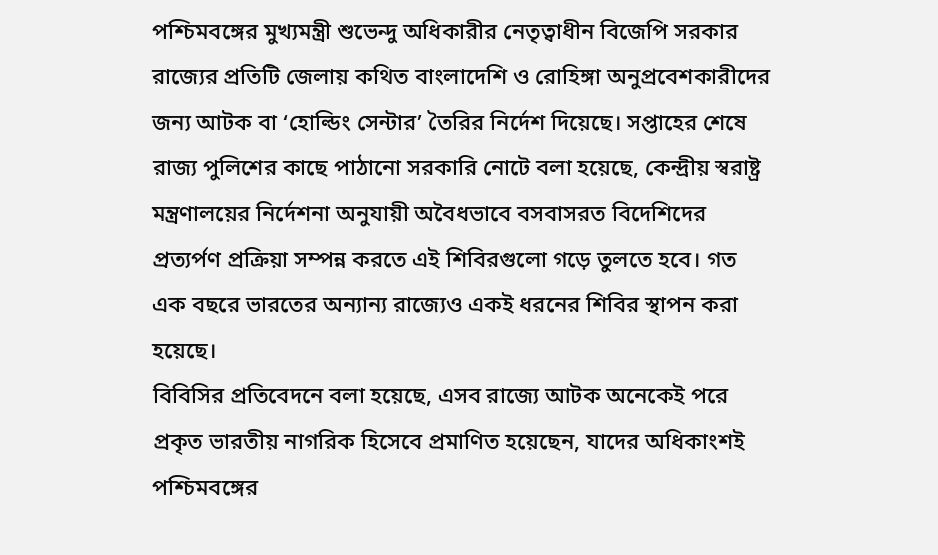পশ্চিমবঙ্গের মুখ্যমন্ত্রী শুভেন্দু অধিকারীর নেতৃত্বাধীন বিজেপি সরকার রাজ্যের প্রতিটি জেলায় কথিত বাংলাদেশি ও রোহিঙ্গা অনুপ্রবেশকারীদের জন্য আটক বা ‘হোল্ডিং সেন্টার’ তৈরির নির্দেশ দিয়েছে। সপ্তাহের শেষে রাজ্য পুলিশের কাছে পাঠানো সরকারি নোটে বলা হয়েছে, কেন্দ্রীয় স্বরাষ্ট্র মন্ত্রণালয়ের নির্দেশনা অনুযায়ী অবৈধভাবে বসবাসরত বিদেশিদের প্রত্যর্পণ প্রক্রিয়া সম্পন্ন করতে এই শিবিরগুলো গড়ে তুলতে হবে। গত এক বছরে ভারতের অন্যান্য রাজ্যেও একই ধরনের শিবির স্থাপন করা হয়েছে।
বিবিসির প্রতিবেদনে বলা হয়েছে, এসব রাজ্যে আটক অনেকেই পরে প্রকৃত ভারতীয় নাগরিক হিসেবে প্রমাণিত হয়েছেন, যাদের অধিকাংশই পশ্চিমবঙ্গের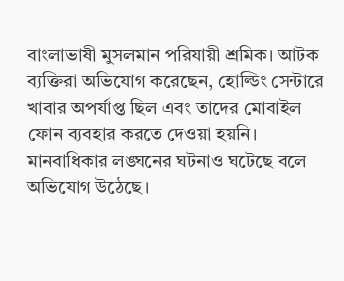বাংলাভাষী মুসলমান পরিযায়ী শ্রমিক। আটক ব্যক্তিরা অভিযোগ করেছেন, হোল্ডিং সেন্টারে খাবার অপর্যাপ্ত ছিল এবং তাদের মোবাইল ফোন ব্যবহার করতে দেওয়া হয়নি। মানবাধিকার লঙ্ঘনের ঘটনাও ঘটেছে বলে অভিযোগ উঠেছে।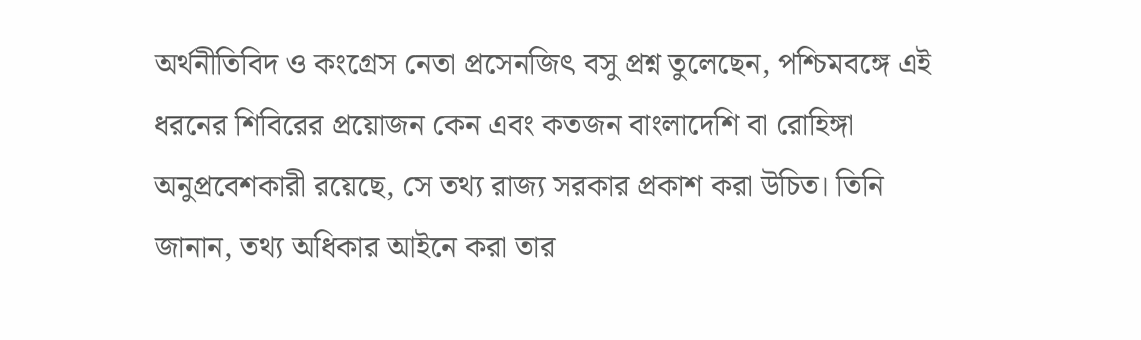অর্থনীতিবিদ ও কংগ্রেস নেতা প্রসেনজিৎ বসু প্রশ্ন তুলেছেন, পশ্চিমবঙ্গে এই ধরনের শিবিরের প্রয়োজন কেন এবং কতজন বাংলাদেশি বা রোহিঙ্গা অনুপ্রবেশকারী রয়েছে, সে তথ্য রাজ্য সরকার প্রকাশ করা উচিত। তিনি জানান, তথ্য অধিকার আইনে করা তার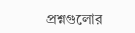প্রশ্নগুলোর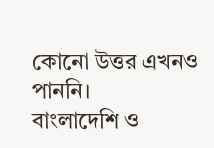কোনো উত্তর এখনও পাননি।
বাংলাদেশি ও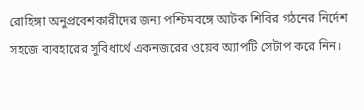রোহিঙ্গা অনুপ্রবেশকারীদের জন্য পশ্চিমবঙ্গে আটক শিবির গঠনের নির্দেশ
সহজে ব্যবহারের সুবিধার্থে একনজরের ওয়েব অ্যাপটি সেটাপ করে নিন।